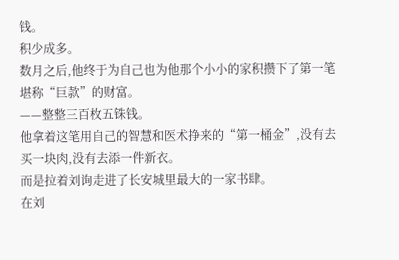钱。
积少成多。
数月之后,他终于为自己也为他那个小小的家积攒下了第一笔堪称“巨款”的财富。
——整整三百枚五铢钱。
他拿着这笔用自己的智慧和医术挣来的“第一桶金”,没有去买一块肉,没有去添一件新衣。
而是拉着刘询走进了长安城里最大的一家书肆。
在刘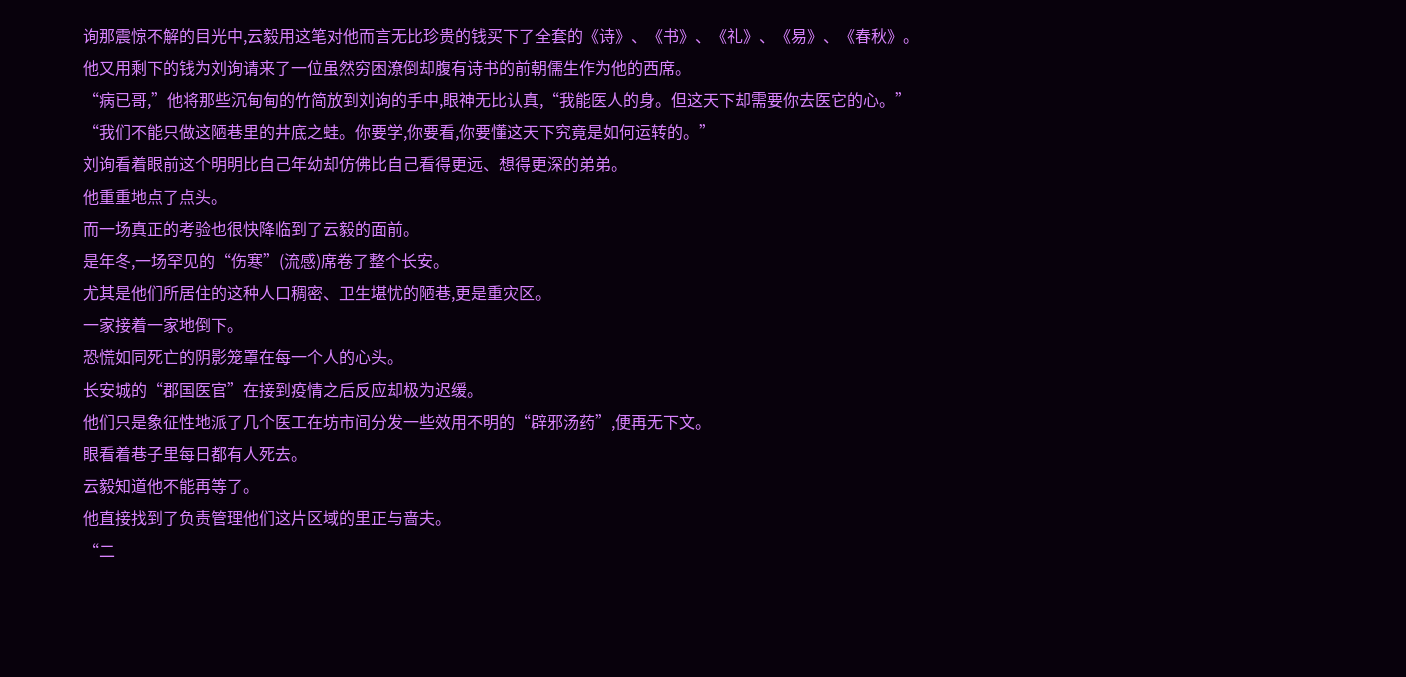询那震惊不解的目光中,云毅用这笔对他而言无比珍贵的钱买下了全套的《诗》、《书》、《礼》、《易》、《春秋》。
他又用剩下的钱为刘询请来了一位虽然穷困潦倒却腹有诗书的前朝儒生作为他的西席。
“病已哥,”他将那些沉甸甸的竹简放到刘询的手中,眼神无比认真,“我能医人的身。但这天下却需要你去医它的心。”
“我们不能只做这陋巷里的井底之蛙。你要学,你要看,你要懂这天下究竟是如何运转的。”
刘询看着眼前这个明明比自己年幼却仿佛比自己看得更远、想得更深的弟弟。
他重重地点了点头。
而一场真正的考验也很快降临到了云毅的面前。
是年冬,一场罕见的“伤寒”(流感)席卷了整个长安。
尤其是他们所居住的这种人口稠密、卫生堪忧的陋巷,更是重灾区。
一家接着一家地倒下。
恐慌如同死亡的阴影笼罩在每一个人的心头。
长安城的“郡国医官”在接到疫情之后反应却极为迟缓。
他们只是象征性地派了几个医工在坊市间分发一些效用不明的“辟邪汤药”,便再无下文。
眼看着巷子里每日都有人死去。
云毅知道他不能再等了。
他直接找到了负责管理他们这片区域的里正与啬夫。
“二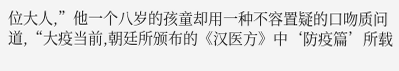位大人,”他一个八岁的孩童却用一种不容置疑的口吻质问道,“大疫当前,朝廷所颁布的《汉医方》中‘防疫篇’所载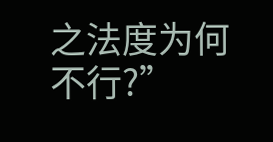之法度为何不行?”